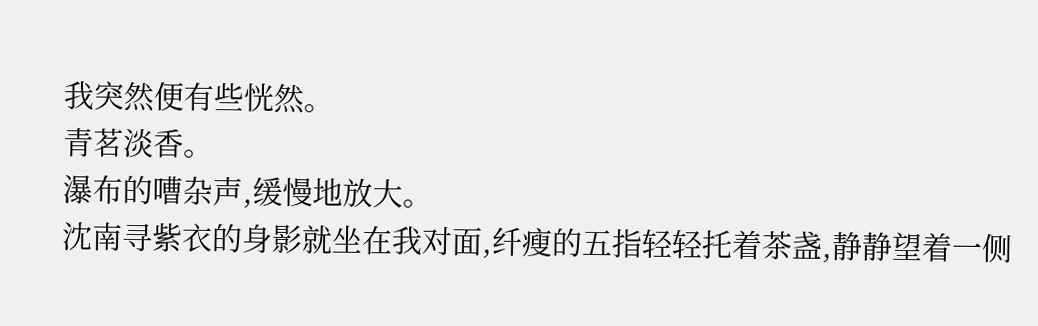我突然便有些恍然。
青茗淡香。
瀑布的嘈杂声,缓慢地放大。
沈南寻紫衣的身影就坐在我对面,纤瘦的五指轻轻托着茶盏,静静望着一侧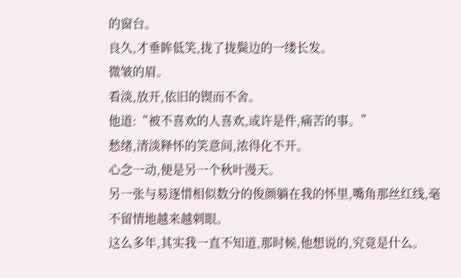的窗台。
良久,才垂眸低笑,拢了拢鬓边的一缕长发。
微皱的眉。
看淡,放开,依旧的锲而不舍。
他道:“被不喜欢的人喜欢,或许是件,痛苦的事。”
愁绪,清淡释怀的笑意间,浓得化不开。
心念一动,便是另一个秋叶漫天。
另一张与易逐惜相似数分的俊颜躺在我的怀里,嘴角那丝红线,毫不留情地越来越刺眼。
这么多年,其实我一直不知道,那时候,他想说的,究竟是什么。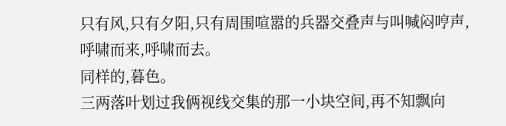只有风,只有夕阳,只有周围喧嚣的兵器交叠声与叫喊闷哼声,呼啸而来,呼啸而去。
同样的,暮色。
三两落叶划过我俩视线交集的那一小块空间,再不知飘向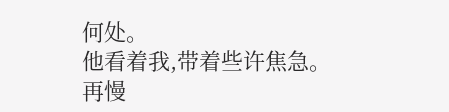何处。
他看着我,带着些许焦急。
再慢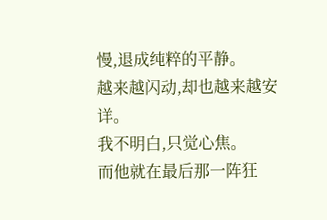慢,退成纯粹的平静。
越来越闪动,却也越来越安详。
我不明白,只觉心焦。
而他就在最后那一阵狂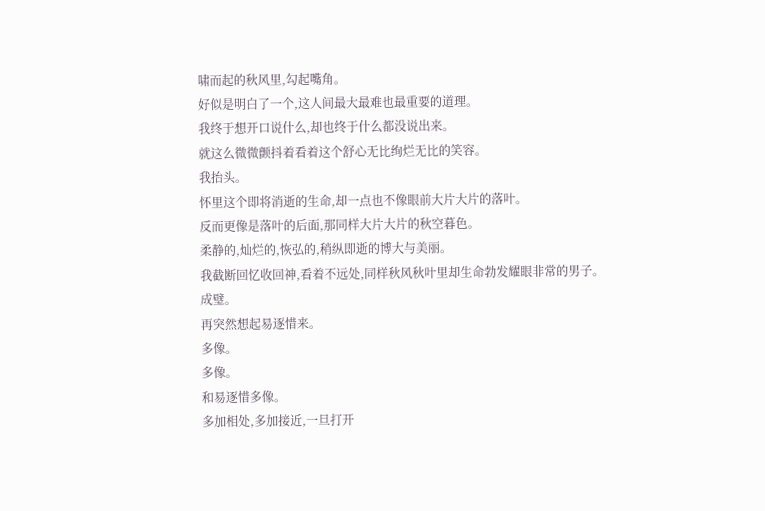啸而起的秋风里,勾起嘴角。
好似是明白了一个,这人间最大最难也最重要的道理。
我终于想开口说什么,却也终于什么都没说出来。
就这么微微颤抖着看着这个舒心无比绚烂无比的笑容。
我抬头。
怀里这个即将消逝的生命,却一点也不像眼前大片大片的落叶。
反而更像是落叶的后面,那同样大片大片的秋空暮色。
柔静的,灿烂的,恢弘的,稍纵即逝的博大与美丽。
我截断回忆收回神,看着不远处,同样秋风秋叶里却生命勃发耀眼非常的男子。
成璧。
再突然想起易逐惜来。
多像。
多像。
和易逐惜多像。
多加相处,多加接近,一旦打开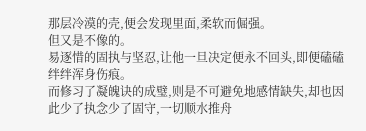那层冷漠的壳,便会发现里面,柔软而倔强。
但又是不像的。
易逐惜的固执与坚忍,让他一旦决定便永不回头,即便磕磕绊绊浑身伤痕。
而修习了凝魄诀的成璧,则是不可避免地感情缺失,却也因此少了执念少了固守,一切顺水推舟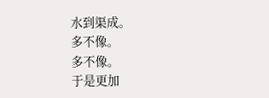水到渠成。
多不像。
多不像。
于是更加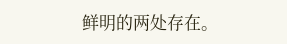鲜明的两处存在。